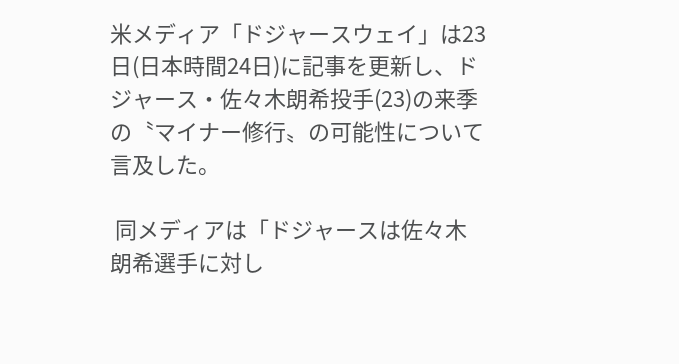米メディア「ドジャースウェイ」は23日(日本時間24日)に記事を更新し、ドジャース・佐々木朗希投手(23)の来季の〝マイナー修行〟の可能性について言及した。

 同メディアは「ドジャースは佐々木朗希選手に対し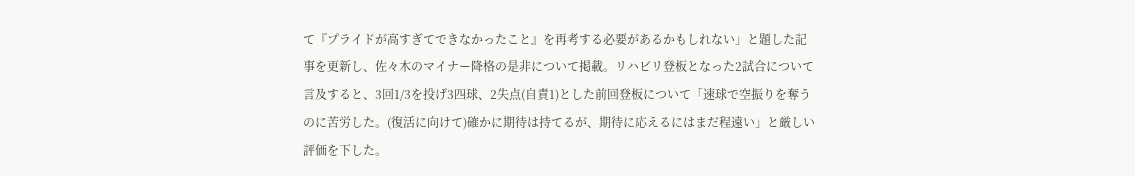て『プライドが高すぎてできなかったこと』を再考する必要があるかもしれない」と題した記事を更新し、佐々木のマイナー降格の是非について掲載。リハビリ登板となった2試合について言及すると、3回1/3を投げ3四球、2失点(自責1)とした前回登板について「速球で空振りを奪うのに苦労した。(復活に向けて)確かに期待は持てるが、期待に応えるにはまだ程遠い」と厳しい評価を下した。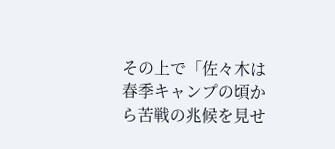その上で「佐々木は春季キャンプの頃から苦戦の兆候を見せ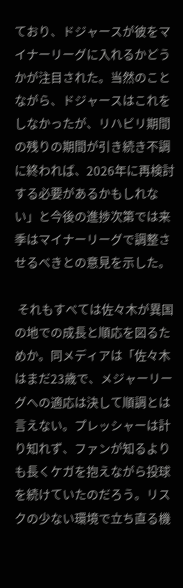ており、ドジャースが彼をマイナーリーグに入れるかどうかが注目された。当然のことながら、ドジャースはこれをしなかったが、リハビリ期間の残りの期間が引き続き不調に終われば、2026年に再検討する必要があるかもしれない」と今後の進捗次第では来季はマイナーリーグで調整させるべきとの意見を示した。

 それもすべては佐々木が異国の地での成長と順応を図るためか。同メディアは「佐々木はまだ23歳で、メジャーリーグへの適応は決して順調とは言えない。プレッシャーは計り知れず、ファンが知るよりも長くケガを抱えながら投球を続けていたのだろう。リスクの少ない環境で立ち直る機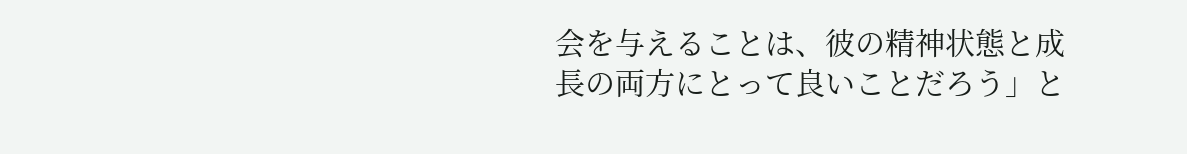会を与えることは、彼の精神状態と成長の両方にとって良いことだろう」と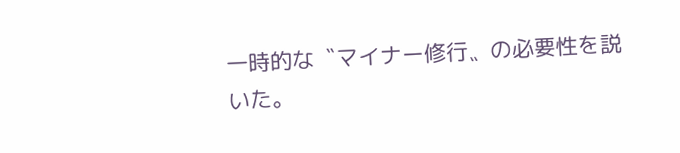一時的な〝マイナー修行〟の必要性を説いた。